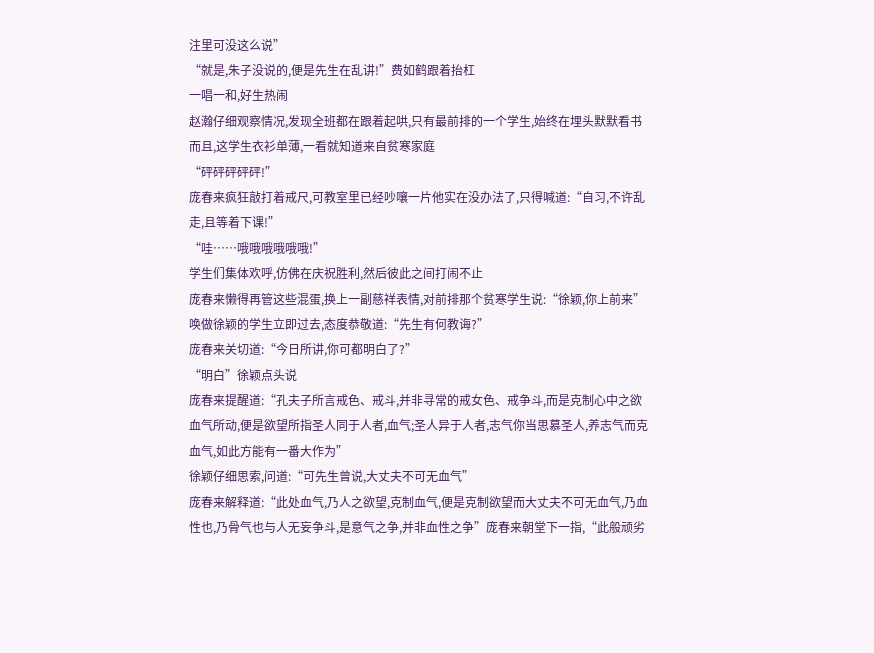注里可没这么说”
“就是,朱子没说的,便是先生在乱讲!”费如鹤跟着抬杠
一唱一和,好生热闹
赵瀚仔细观察情况,发现全班都在跟着起哄,只有最前排的一个学生,始终在埋头默默看书而且,这学生衣衫单薄,一看就知道来自贫寒家庭
“砰砰砰砰砰!”
庞春来疯狂敲打着戒尺,可教室里已经吵嚷一片他实在没办法了,只得喊道:“自习,不许乱走,且等着下课!”
“哇……哦哦哦哦哦哦!”
学生们集体欢呼,仿佛在庆祝胜利,然后彼此之间打闹不止
庞春来懒得再管这些混蛋,换上一副慈祥表情,对前排那个贫寒学生说:“徐颖,你上前来”
唤做徐颖的学生立即过去,态度恭敬道:“先生有何教诲?”
庞春来关切道:“今日所讲,你可都明白了?”
“明白”徐颖点头说
庞春来提醒道:“孔夫子所言戒色、戒斗,并非寻常的戒女色、戒争斗,而是克制心中之欲血气所动,便是欲望所指圣人同于人者,血气;圣人异于人者,志气你当思慕圣人,养志气而克血气,如此方能有一番大作为”
徐颖仔细思索,问道:“可先生曾说,大丈夫不可无血气”
庞春来解释道:“此处血气,乃人之欲望,克制血气,便是克制欲望而大丈夫不可无血气,乃血性也,乃骨气也与人无妄争斗,是意气之争,并非血性之争”庞春来朝堂下一指,“此般顽劣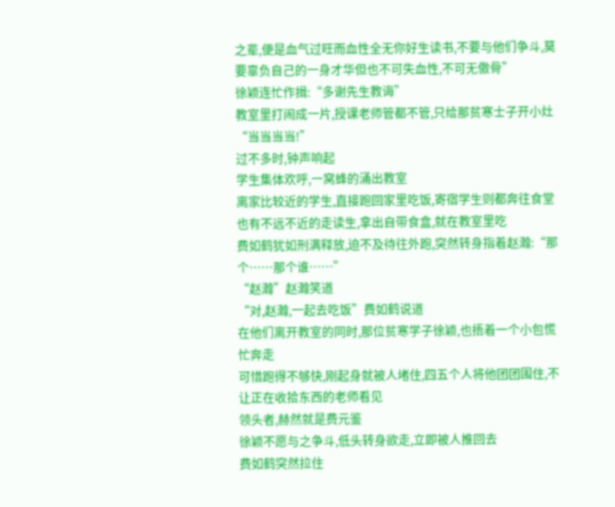之辈,便是血气过旺而血性全无你好生读书,不要与他们争斗,莫要辜负自己的一身才华但也不可失血性,不可无傲骨”
徐颖连忙作揖:“多谢先生教诲”
教室里打闹成一片,授课老师管都不管,只给那贫寒士子开小灶
“当当当当!”
过不多时,钟声响起
学生集体欢呼,一窝蜂的涌出教室
离家比较近的学生,直接跑回家里吃饭,寄宿学生则都奔往食堂
也有不远不近的走读生,拿出自带食盒,就在教室里吃
费如鹤犹如刑满释放,迫不及待往外跑,突然转身指着赵瀚:“那个……那个谁……”
“赵瀚”赵瀚笑道
“对,赵瀚,一起去吃饭”费如鹤说道
在他们离开教室的同时,那位贫寒学子徐颖,也捂着一个小包慌忙奔走
可惜跑得不够快,刚起身就被人堵住,四五个人将他团团围住,不让正在收拾东西的老师看见
领头者,赫然就是费元鉴
徐颖不愿与之争斗,低头转身欲走,立即被人推回去
费如鹤突然拉住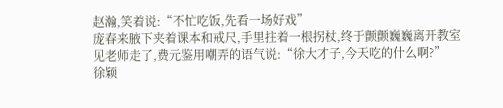赵瀚,笑着说:“不忙吃饭,先看一场好戏”
庞春来腋下夹着课本和戒尺,手里拄着一根拐杖,终于颤颤巍巍离开教室
见老师走了,费元鉴用嘲弄的语气说:“徐大才子,今天吃的什么啊?”
徐颖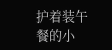护着装午餐的小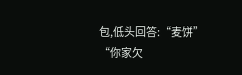包,低头回答:“麦饼”
“你家欠